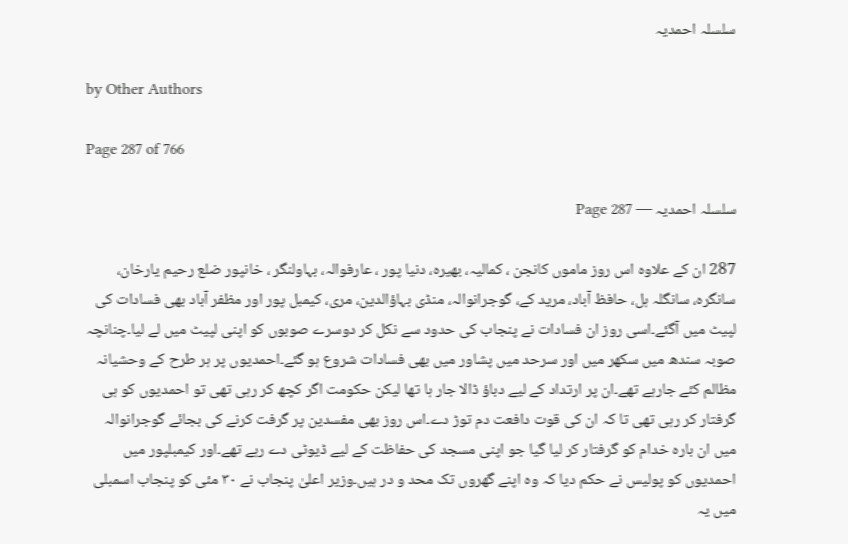سلسلہ احمدیہ

by Other Authors

Page 287 of 766

سلسلہ احمدیہ — Page 287

287 ان کے علاوہ اس روز ماموں کانجن ، کمالیہ، بھیرہ، دنیا پور ، عارفوالہ، بہاولنگر ، خانپور ضلع رحیم یارخان، سانگرہ، سانگلہ ہل، حافظ آباد، مرید کے، گوجرانوالہ، منڈی بہاؤالدین، مری، کیمبل پور اور مظفر آباد بھی فسادات کی لپیٹ میں آگئے۔اسی روز ان فسادات نے پنجاب کی حدود سے نکل کر دوسرے صوبوں کو اپنی لپیٹ میں لے لیا۔چنانچہ صوبہ سندھ میں سکھر میں اور سرحد میں پشاور میں بھی فسادات شروع ہو گئے۔احمدیوں پر ہر طرح کے وحشیانہ مظالم کئے جارہے تھے۔ان پر ارتداد کے لیے دباؤ ڈالا جار ہا تھا لیکن حکومت اگر کچھ کر رہی تھی تو احمدیوں کو ہی گرفتار کر رہی تھی تا کہ ان کی قوت دافعت دم توڑ دے۔اس روز بھی مفسدین پر گرفت کرنے کی بجائے گوجرانوالہ میں ان بارہ خدام کو گرفتار کر لیا گیا جو اپنی مسجد کی حفاظت کے لیے ڈیوٹی دے رہے تھے۔اور کیمبلپور میں احمدیوں کو پولیس نے حکم دیا کہ وہ اپنے گھروں تک محد و در ہیں۔وزیر اعلیٰ پنجاب نے ۳۰ مئی کو پنجاب اسمبلی میں یہ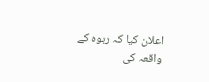اعلان کیا کہ ربوہ کے واقعہ کی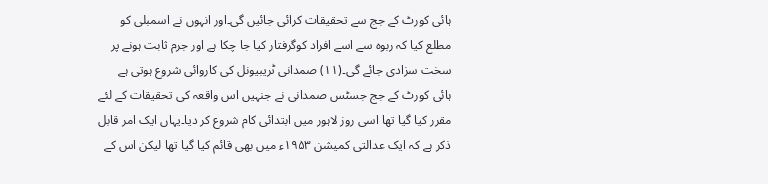ہائی کورٹ کے جج سے تحقیقات کرائی جائیں گی۔اور انہوں نے اسمبلی کو مطلع کیا کہ ربوہ سے اسے افراد کوگرفتار کیا جا چکا ہے اور جرم ثابت ہونے پر سخت سزادی جائے گی۔(۱۱) صمدانی ٹریبیونل کی کاروائی شروع ہوتی ہے ہائی کورٹ کے جج جسٹس صمدانی نے جنہیں اس واقعہ کی تحقیقات کے لئے مقرر کیا گیا تھا اسی روز لاہور میں ابتدائی کام شروع کر دیا۔یہاں ایک امر قابل ذکر ہے کہ ایک عدالتی کمیشن ۱۹۵۳ء میں بھی قائم کیا گیا تھا لیکن اس کے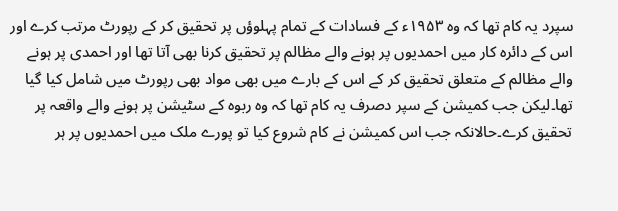سپرد یہ کام تھا کہ وہ ۱۹۵۳ء کے فسادات کے تمام پہلوؤں پر تحقیق کر کے رپورٹ مرتب کرے اور اس کے دائرہ کار میں احمدیوں پر ہونے والے مظالم پر تحقیق کرنا بھی آتا تھا اور احمدی پر ہونے والے مظالم کے متعلق تحقیق کر کے اس کے بارے میں بھی مواد بھی رپورٹ میں شامل کیا گیا تھا۔لیکن جب کمیشن کے سپر دصرف یہ کام تھا کہ وہ ربوہ کے سٹیشن پر ہونے والے واقعہ پر تحقیق کرے۔حالانکہ جب اس کمیشن نے کام شروع کیا تو پورے ملک میں احمدیوں پر ہر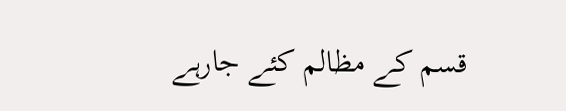قسم کے مظالم کئے جارہے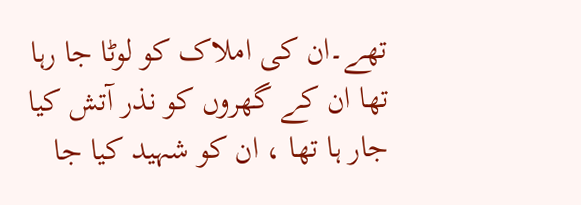تھے۔ان کی املاک کو لوٹا جا رہا تھا ان کے گھروں کو نذر آتش کیا جار ہا تھا ، ان کو شہید کیا جا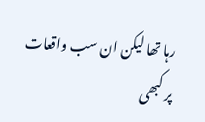رہا تھا لیکن ان سب واقعات پر کبھی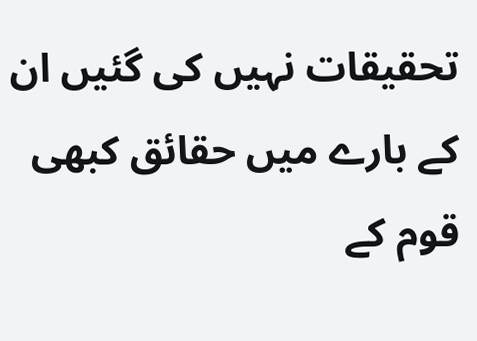تحقیقات نہیں کی گئیں ان کے بارے میں حقائق کبھی قوم کے